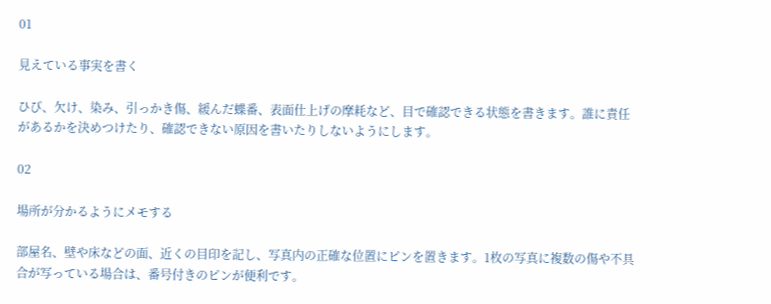01

見えている事実を書く

ひび、欠け、染み、引っかき傷、緩んだ蝶番、表面仕上げの摩耗など、目で確認できる状態を書きます。誰に責任があるかを決めつけたり、確認できない原因を書いたりしないようにします。

02

場所が分かるようにメモする

部屋名、壁や床などの面、近くの目印を記し、写真内の正確な位置にピンを置きます。1枚の写真に複数の傷や不具合が写っている場合は、番号付きのピンが便利です。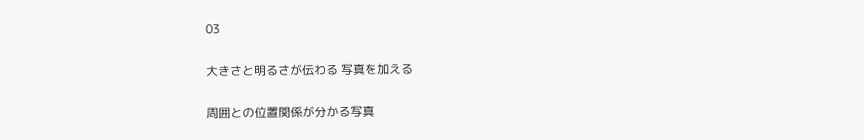03

大きさと明るさが伝わる 写真を加える

周囲との位置関係が分かる写真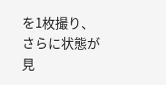を1枚撮り、さらに状態が見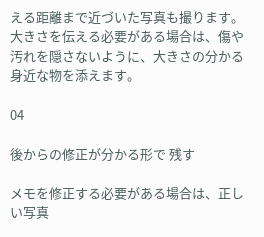える距離まで近づいた写真も撮ります。大きさを伝える必要がある場合は、傷や汚れを隠さないように、大きさの分かる身近な物を添えます。

04

後からの修正が分かる形で 残す

メモを修正する必要がある場合は、正しい写真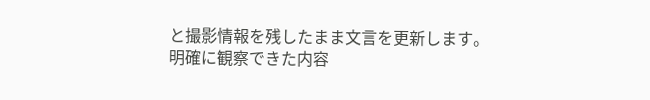と撮影情報を残したまま文言を更新します。明確に観察できた内容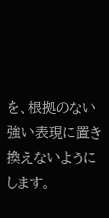を、根拠のない強い表現に置き換えないようにします。